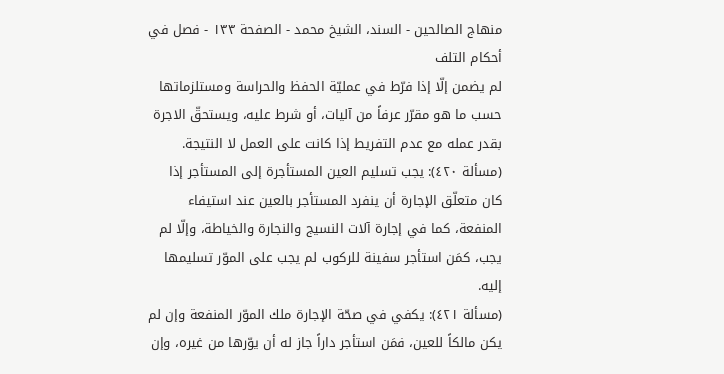منهاج الصالحين - السند، الشيخ محمد - الصفحة ١٣٣ - فصل في أحكام التلف
لم يضمن إلّا إذا فرّط في عمليّة الحفظ والحراسة ومستلزماتها حسب ما هو مقرّر عرفاً من آليات، أو شرط عليه، ويستحقّ الاجرة بقدر عمله مع عدم التفريط إذا كانت على العمل لا النتيجة.
(مسألة ٤٢٠): يجب تسليم العين المستأجرة إلى المستأجر إذا كان متعلّق الإجارة أن ينفرد المستأجر بالعين عند استيفاء المنفعة، كما في إجارة آلات النسيج والنجارة والخياطة، وإلّا لم يجب، كمَن استأجر سفينة للركوب لم يجب على الموّر تسليمها إليه.
(مسألة ٤٢١): يكفي في صحّة الإجارة ملك الموّر المنفعة وإن لم يكن مالكاً للعين، فمَن استأجر داراً جاز له أن يوّرها من غيره، وإن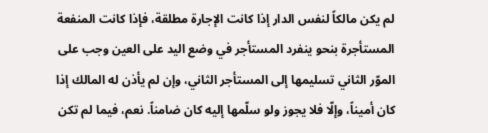لم يكن مالكاً لنفس الدار إذا كانت الإجارة مطلقة، فإذا كانت المنفعة المستأجرة بنحو ينفرد المستأجر في وضع اليد على العين وجب على الموّر الثاني تسليمها إلى المستأجر الثاني، وإن لم يأذن له المالك إذا كان أميناً، وإلّا فلا يجوز ولو سلّمها إليه كان ضامناً. نعم، فيما لم تكن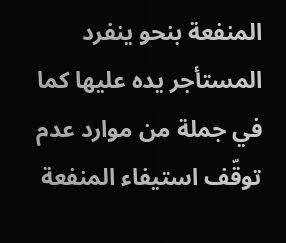المنفعة بنحو ينفرد المستأجر يده عليها كما في جملة من موارد عدم توقّف استيفاء المنفعة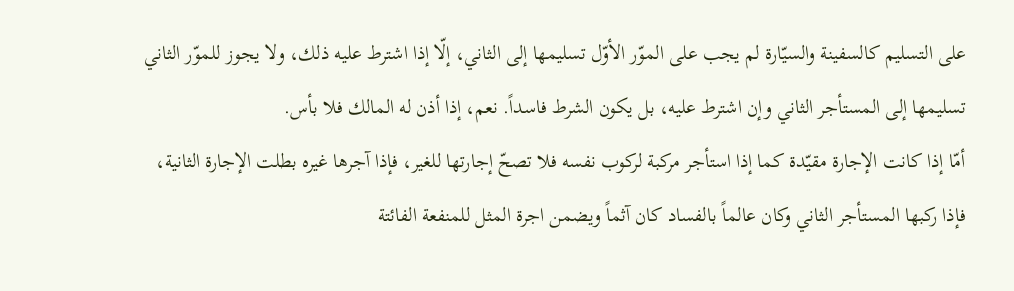على التسليم كالسفينة والسيّارة لم يجب على الموّر الأوّل تسليمها إلى الثاني، إلّا إذا اشترط عليه ذلك، ولا يجوز للموّر الثاني تسليمها إلى المستأجر الثاني وإن اشترط عليه، بل يكون الشرط فاسداً. نعم، إذا أذن له المالك فلا بأس.
أمّا إذا كانت الإجارة مقيّدة كما إذا استأجر مركبة لركوب نفسه فلا تصحّ إجارتها للغير، فإذا آجرها غيره بطلت الإجارة الثانية، فإذا ركبها المستأجر الثاني وكان عالماً بالفساد كان آثماً ويضمن اجرة المثل للمنفعة الفائتة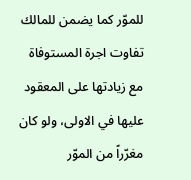للموّر كما يضمن للمالك تفاوت اجرة المستوفاة مع زيادتها على المعقود عليها في الاولى، ولو كان مغرّراً من الموّر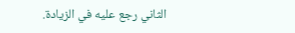الثاني رجع عليه في الزيادة.